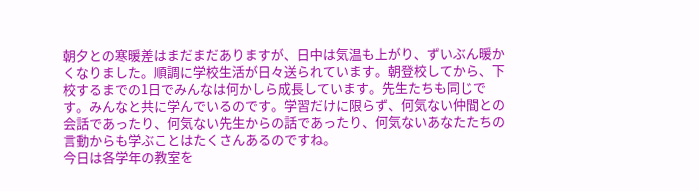朝夕との寒暖差はまだまだありますが、日中は気温も上がり、ずいぶん暖かくなりました。順調に学校生活が日々送られています。朝登校してから、下校するまでの1日でみんなは何かしら成長しています。先生たちも同じです。みんなと共に学んでいるのです。学習だけに限らず、何気ない仲間との会話であったり、何気ない先生からの話であったり、何気ないあなたたちの言動からも学ぶことはたくさんあるのですね。
今日は各学年の教室を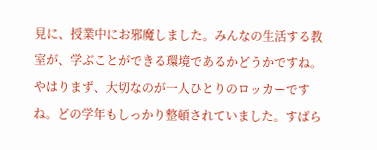見に、授業中にお邪魔しました。みんなの生活する教室が、学ぶことができる環境であるかどうかですね。やはりまず、大切なのが一人ひとりのロッカーですね。どの学年もしっかり整頓されていました。すばら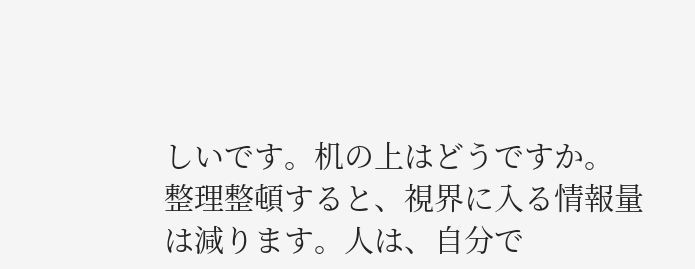しいです。机の上はどうですか。
整理整頓すると、視界に入る情報量は減ります。人は、自分で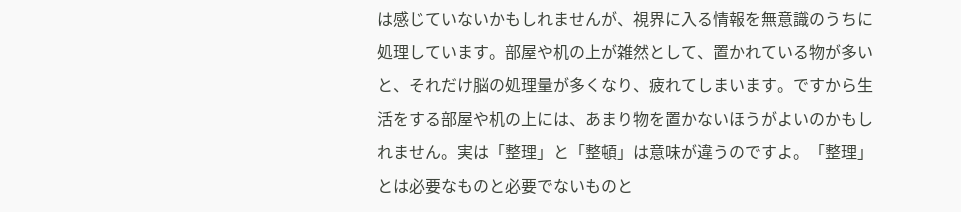は感じていないかもしれませんが、視界に入る情報を無意識のうちに処理しています。部屋や机の上が雑然として、置かれている物が多いと、それだけ脳の処理量が多くなり、疲れてしまいます。ですから生活をする部屋や机の上には、あまり物を置かないほうがよいのかもしれません。実は「整理」と「整頓」は意味が違うのですよ。「整理」とは必要なものと必要でないものと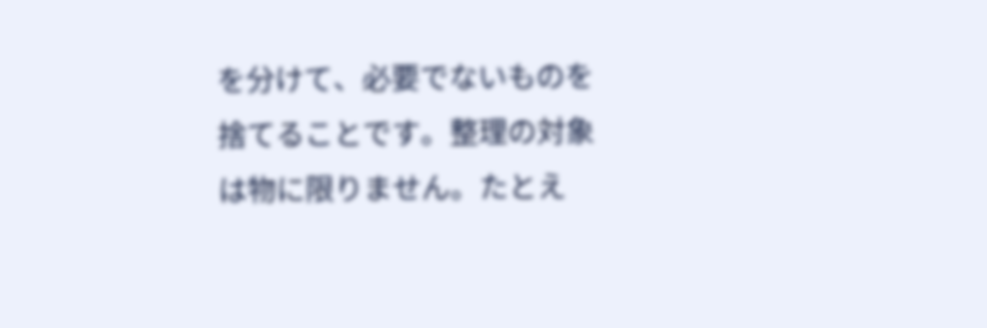を分けて、必要でないものを捨てることです。整理の対象は物に限りません。たとえ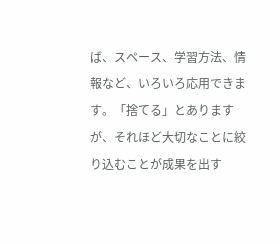ば、スペース、学習方法、情報など、いろいろ応用できます。「捨てる」とありますが、それほど大切なことに絞り込むことが成果を出す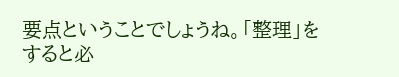要点ということでしょうね。「整理」をすると必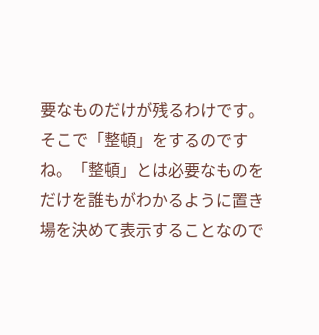要なものだけが残るわけです。そこで「整頓」をするのですね。「整頓」とは必要なものをだけを誰もがわかるように置き場を決めて表示することなので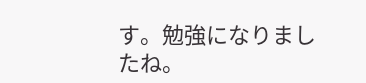す。勉強になりましたね。